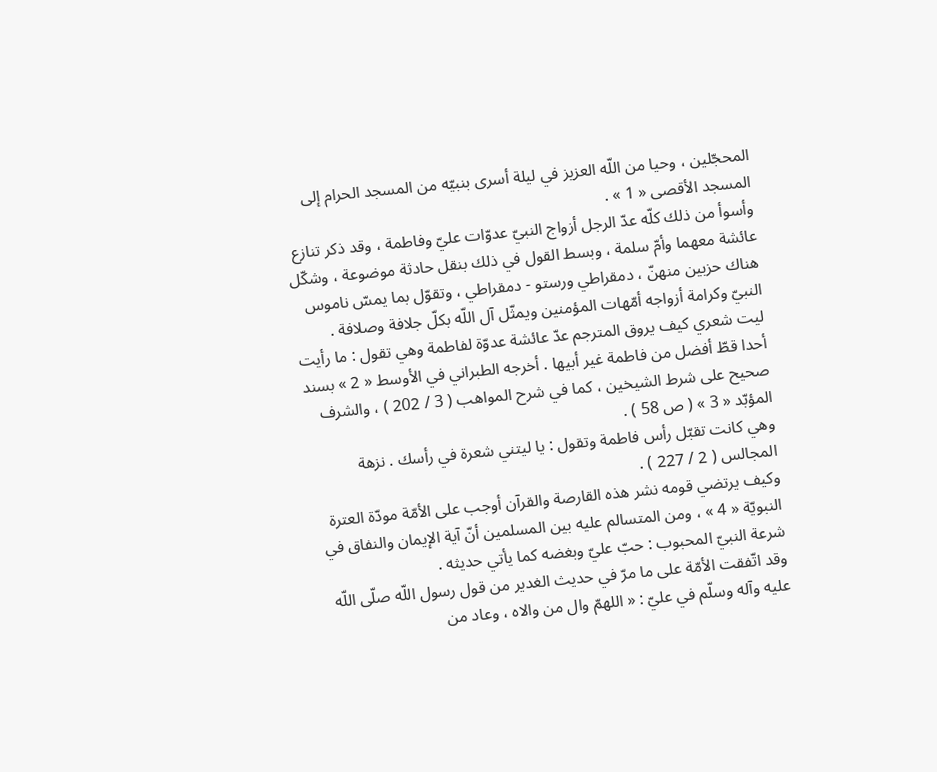المحجّلين ، وحيا من اللّه العزيز في ليلة أسرى بنبيّه من المسجد الحرام إلى المسجد الأقصى « 1 » .
وأسوأ من ذلك كلّه عدّ الرجل أزواج النبيّ عدوّات عليّ وفاطمة ، وقد ذكر تنازع عائشة معهما وأمّ سلمة ، وبسط القول في ذلك بنقل حادثة موضوعة ، وشكّل هناك حزبين منهنّ ، دمقراطي ورستو - دمقراطي ، وتقوّل بما يمسّ ناموس النبيّ وكرامة أزواجه أمّهات المؤمنين ويمثّل آل اللّه بكلّ جلافة وصلافة .
ليت شعري كيف يروق المترجم عدّ عائشة عدوّة لفاطمة وهي تقول : ما رأيت أحدا قطّ أفضل من فاطمة غير أبيها . أخرجه الطبراني في الأوسط « 2 » بسند صحيح على شرط الشيخين ، كما في شرح المواهب ( 3 / 202 ) ، والشرف المؤبّد « 3 » ( ص 58 ) .
وهي كانت تقبّل رأس فاطمة وتقول : يا ليتني شعرة في رأسك . نزهة المجالس ( 2 / 227 ) .
وكيف يرتضي قومه نشر هذه القارصة والقرآن أوجب على الأمّة مودّة العترة النبويّة « 4 » ، ومن المتسالم عليه بين المسلمين أنّ آية الإيمان والنفاق في شرعة النبيّ المحبوب : حبّ عليّ وبغضه كما يأتي حديثه .
وقد اتّفقت الأمّة على ما مرّ في حديث الغدير من قول رسول اللّه صلّى اللّه عليه وآله وسلّم في عليّ : « اللهمّ وال من والاه ، وعاد من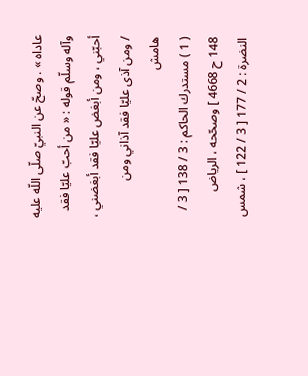عاداه » . وصحّ عن النبيّ صلّى اللّه عليه وآله وسلّم قوله : « من أحبّ عليّا فقد أحبّني ، ومن أبغض عليّا فقد أبغضني ، / ومن آذى عليّا فقد آذاني ومن
هامش
( 1 ) مستدرك الحاكم : 3 / 138 [ 3 / 148 ح 4668 ] وصحّحه ، الرياض النضرة : 2 / 177 [ 3 / 122 ] ، شمس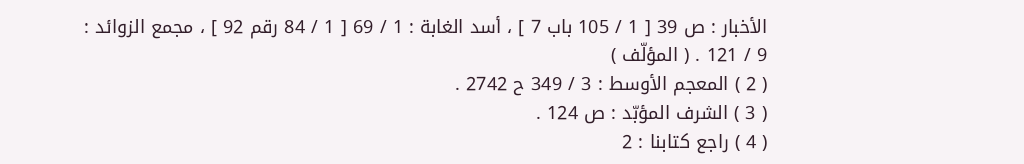الأخبار : ص 39 [ 1 / 105 باب 7 ] ، أسد الغابة : 1 / 69 [ 1 / 84 رقم 92 ] ، مجمع الزوائد :
9 / 121 . ( المؤلّف )
( 2 ) المعجم الأوسط : 3 / 349 ح 2742 .
( 3 ) الشرف المؤبّد : ص 124 .
( 4 ) راجع كتابنا : 2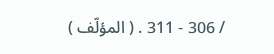/ 306 - 311 . ( المؤلّف )